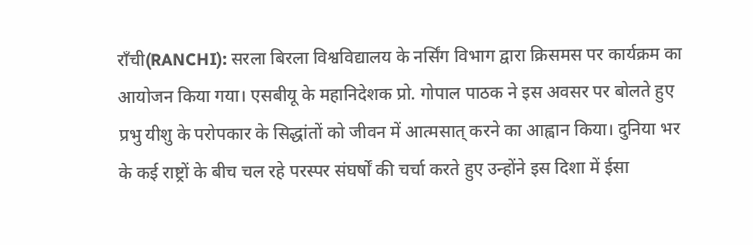राँची(RANCHI): सरला बिरला विश्वविद्यालय के नर्सिंग विभाग द्वारा क्रिसमस पर कार्यक्रम का आयोजन किया गया। एसबीयू के महानिदेशक प्रो. गोपाल पाठक ने इस अवसर पर बोलते हुए प्रभु यीशु के परोपकार के सिद्धांतों को जीवन में आत्मसात् करने का आह्वान किया। दुनिया भर के कई राष्ट्रों के बीच चल रहे परस्पर संघर्षों की चर्चा करते हुए उन्होंने इस दिशा में ईसा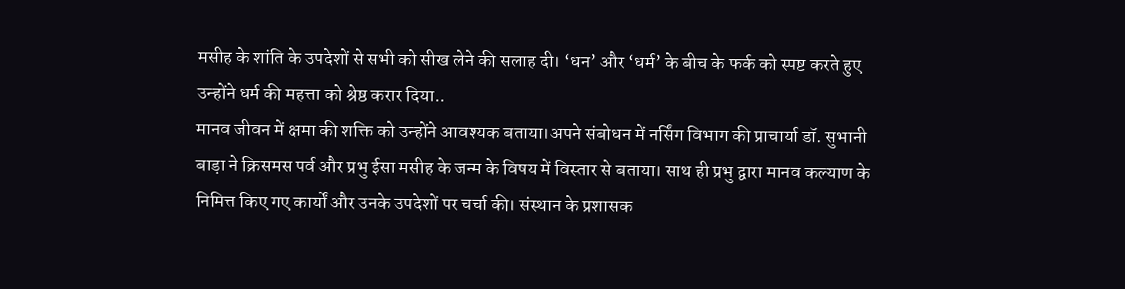मसीह के शांति के उपदेशों से सभी को सीख लेने की सलाह दी। ‘धन’ और ‘धर्म’ के बीच के फर्क को स्पष्ट करते हुए उन्होंने धर्म की महत्ता को श्रेष्ठ करार दिया..
मानव जीवन में क्षमा की शक्ति को उन्होंने आवश्यक बताया।अपने संबोधन में नर्सिंग विभाग की प्राचार्या डॉ. सुभानी बाड़ा ने क्रिसमस पर्व और प्रभु ईसा मसीह के जन्म के विषय में विस्तार से बताया। साथ ही प्रभु द्वारा मानव कल्याण के निमित्त किए गए कार्यों और उनके उपदेशों पर चर्चा की। संस्थान के प्रशासक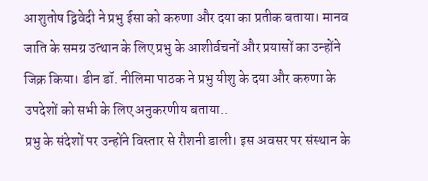आशुतोष द्विवेदी ने प्रभु ईसा को करुणा और दया का प्रतीक बताया। मानव जाति के समग्र उत्थान के लिए प्रभु के आशीर्वचनों और प्रयासों का उन्होंने जिक्र किया। डीन डॉ. नीलिमा पाठक ने प्रभु यीशु के दया और करुणा के उपदेशों को सभी के लिए अनुकरणीय बताया..
प्रभु के संदेशों पर उन्होंने विस्तार से रौशनी डाली। इस अवसर पर संस्थान के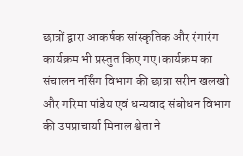छात्रों द्वारा आकर्षक सांस्कृतिक और रंगारंग कार्यक्रम भी प्रस्तुत किए गए।कार्यक्रम का संचालन नर्सिंग विभाग की छात्रा सरीन खलखो और गरिमा पांडेय एवं धन्यवाद संबोधन विभाग की उपप्राचार्या मिनाल श्वेता ने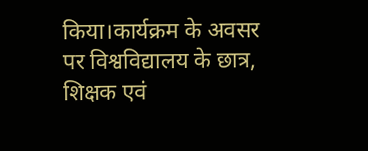किया।कार्यक्रम के अवसर पर विश्वविद्यालय के छात्र, शिक्षक एवं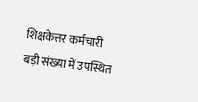शिक्षकेत्तर कर्मचारी बड़ी संख्या में उपस्थित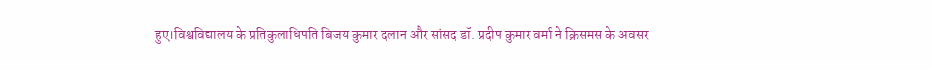हुए।विश्वविद्यालय के प्रतिकुलाधिपति बिजय कुमार दलान और सांसद डॉ. प्रदीप कुमार वर्मा ने क्रिसमस के अवसर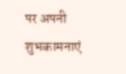पर अपनी शुभकामनाएं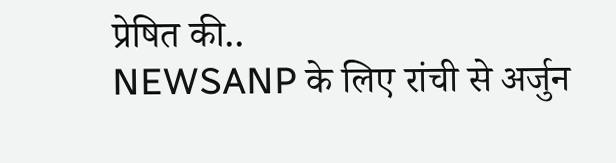प्रेषित की..
NEWSANP के लिए रांची से अर्जुन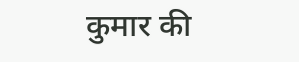कुमार की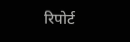रिपोर्ट